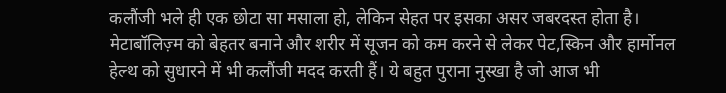कलौंजी भले ही एक छोटा सा मसाला हो, लेकिन सेहत पर इसका असर जबरदस्त होता है। मेटाबॉलिज़्म को बेहतर बनाने और शरीर में सूजन को कम करने से लेकर पेट,स्किन और हार्मोनल हेल्थ को सुधारने में भी कलौंजी मदद करती हैं। ये बहुत पुराना नुस्खा है जो आज भी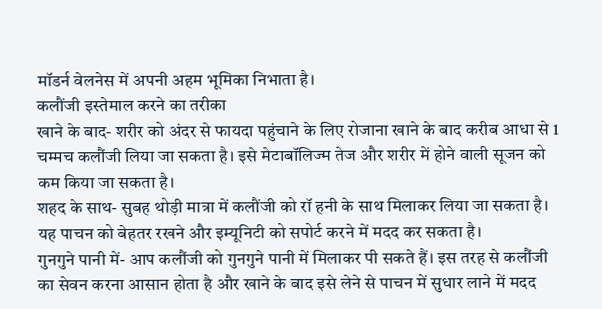मॉडर्न वेलनेस में अपनी अहम भूमिका निभाता है।
कलौंजी इस्तेमाल करने का तरीका
खाने के बाद- शरीर को अंदर से फायदा पहुंचाने के लिए रोजाना खाने के बाद करीब आधा से 1 चम्मच कलौंजी लिया जा सकता है। इसे मेटाबॉलिज्म तेज और शरीर में होने वाली सूजन को कम किया जा सकता है।
शहद के साथ- सुबह थोड़ी मात्रा में कलौंजी को रॉ हनी के साथ मिलाकर लिया जा सकता है। यह पाचन को बेहतर रखने और इम्यूनिटी को सपोर्ट करने में मदद कर सकता है।
गुनगुने पानी में- आप कलौंजी को गुनगुने पानी में मिलाकर पी सकते हैं। इस तरह से कलौंजी का सेवन करना आसान होता है और खाने के बाद इसे लेने से पाचन में सुधार लाने में मदद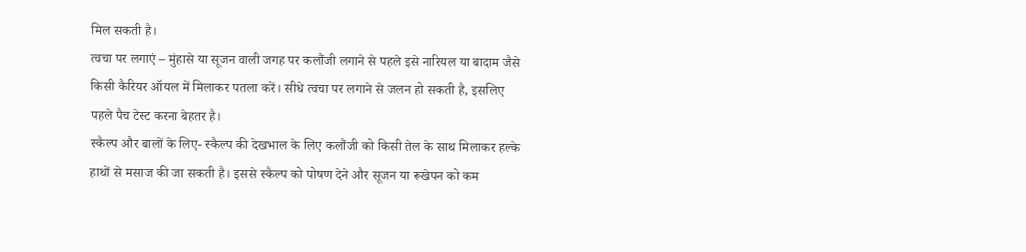मिल सकती है।
त्वचा पर लगाएं – मुंहासे या सूजन वाली जगह पर कलौंजी लगाने से पहले इसे नारियल या बादाम जैसे किसी कैरियर ऑयल में मिलाकर पतला करें। सीधे त्वचा पर लगाने से जलन हो सकती है, इसलिए पहले पैच टेस्ट करना बेहतर है।
स्कैल्प और बालों के लिए- स्कैल्प की देखभाल के लिए कलौंजी को किसी तेल के साथ मिलाकर हल्के हाथों से मसाज की जा सकती है। इससे स्कैल्प को पोषण देने और सूजन या रूखेपन को कम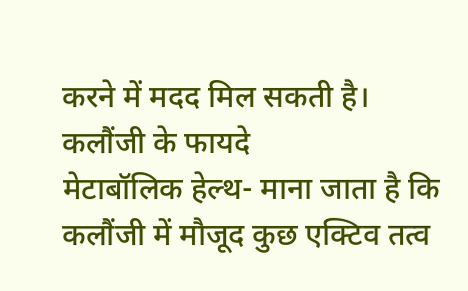करने में मदद मिल सकती है।
कलौंजी के फायदे
मेटाबॉलिक हेल्थ- माना जाता है कि कलौंजी में मौजूद कुछ एक्टिव तत्व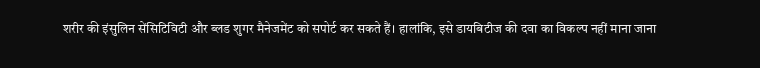शरीर की इंसुलिन सेंसिटिविटी और ब्लड शुगर मैनेजमेंट को सपोर्ट कर सकते हैं। हालांकि, इसे डायबिटीज की दवा का विकल्प नहीं माना जाना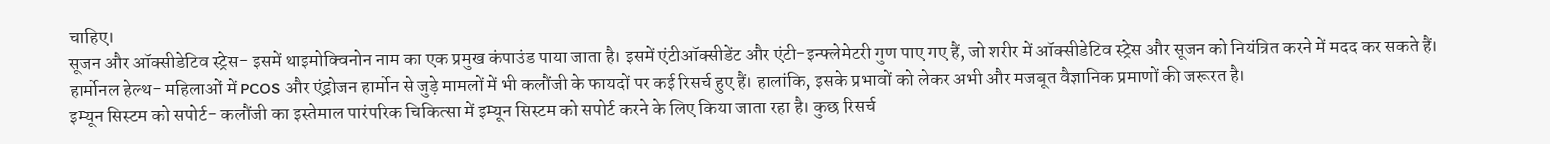चाहिए।
सूजन और ऑक्सीडेटिव स्ट्रेस- इसमें थाइमोक्विनोन नाम का एक प्रमुख कंपाउंड पाया जाता है। इसमें एंटीऑक्सीडेंट और एंटी-इन्फ्लेमेटरी गुण पाए गए हैं, जो शरीर में ऑक्सीडेटिव स्ट्रेस और सूजन को नियंत्रित करने में मदद कर सकते हैं।
हार्मोनल हेल्थ- महिलाओं में PCOS और एंड्रोजन हार्मोन से जुड़े मामलों में भी कलौंजी के फायदों पर कई रिसर्च हुए हैं। हालांकि, इसके प्रभावों को लेकर अभी और मजबूत वैज्ञानिक प्रमाणों की जरूरत है।
इम्यून सिस्टम को सपोर्ट- कलौंजी का इस्तेमाल पारंपरिक चिकित्सा में इम्यून सिस्टम को सपोर्ट करने के लिए किया जाता रहा है। कुछ रिसर्च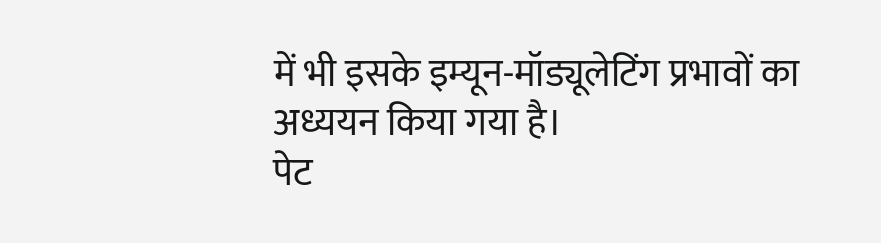में भी इसके इम्यून-मॉड्यूलेटिंग प्रभावों का अध्ययन किया गया है।
पेट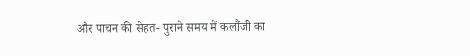और पाचन की सेहत- पुराने समय में कलौंजी का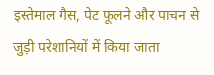इस्तेमाल गैस, पेट फूलने और पाचन से जुड़ी परेशानियों में किया जाता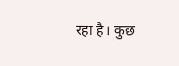रहा है। कुछ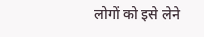लोगों को इसे लेने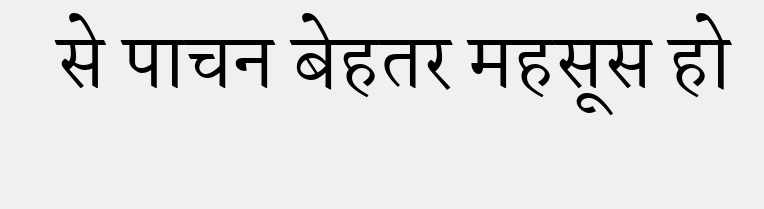से पाचन बेहतर महसूस हो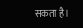सकता है।